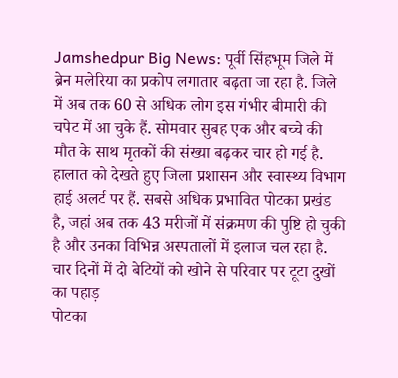Jamshedpur Big News: पूर्वी सिंहभूम जिले में ब्रेन मलेरिया का प्रकोप लगातार बढ़ता जा रहा है. जिले में अब तक 60 से अधिक लोग इस गंभीर बीमारी की चपेट में आ चुके हैं. सोमवार सुबह एक और बच्चे की मौत के साथ मृतकों की संख्या बढ़कर चार हो गई है. हालात को देखते हुए जिला प्रशासन और स्वास्थ्य विभाग हाई अलर्ट पर हैं. सबसे अधिक प्रभावित पोटका प्रखंड है, जहां अब तक 43 मरीजों में संक्रमण की पुष्टि हो चुकी है और उनका विभिन्न अस्पतालों में इलाज चल रहा है.
चार दिनों में दो बेटियों को खोने से परिवार पर टूटा दुखों का पहाड़
पोटका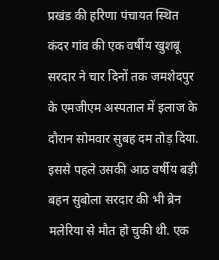प्रखंड की हरिणा पंचायत स्थित कंदर गांव की एक वर्षीय खुशबू सरदार ने चार दिनों तक जमशेदपुर के एमजीएम अस्पताल में इलाज के दौरान सोमवार सुबह दम तोड़ दिया. इससे पहले उसकी आठ वर्षीय बड़ी बहन सुबोला सरदार की भी ब्रेन मलेरिया से मौत हो चुकी थी. एक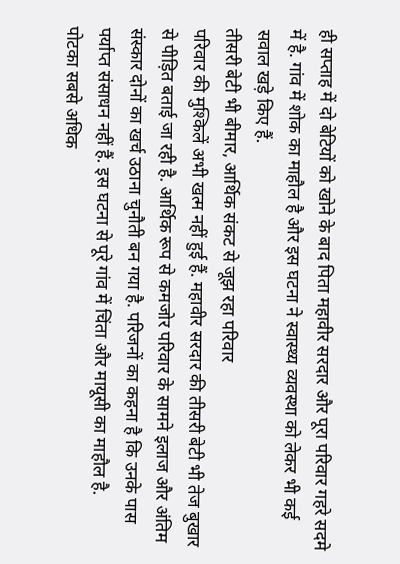ही सप्ताह में दो बेटियों को खोने के बाद पिता महावीर सरदार और पूरा परिवार गहरे सदमे में है. गांव में शोक का माहौल है और इस घटना ने स्वास्थ्य व्यवस्था को लेकर भी कई सवाल खड़े किए हैं.
तीसरी बेटी भी बीमार, आर्थिक संकट से जूझ रहा परिवार
परिवार की मुश्किलें अभी खत्म नहीं हुई हैं. महावीर सरदार की तीसरी बेटी भी तेज बुखार से पीड़ित बताई जा रही है. आर्थिक रूप से कमजोर परिवार के सामने इलाज और अंतिम संस्कार दोनों का खर्च उठाना चुनौती बन गया है. परिजनों का कहना है कि उनके पास पर्याप्त संसाधन नहीं हैं. इस घटना से पूरे गांव में चिंता और मायूसी का माहौल है.
पोटका सबसे अधिक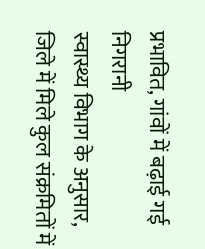प्रभावित, गांवों में बढ़ाई गई निगरानी
स्वास्थ्य विभाग के अनुसार, जिले में मिले कुल संक्रमितों में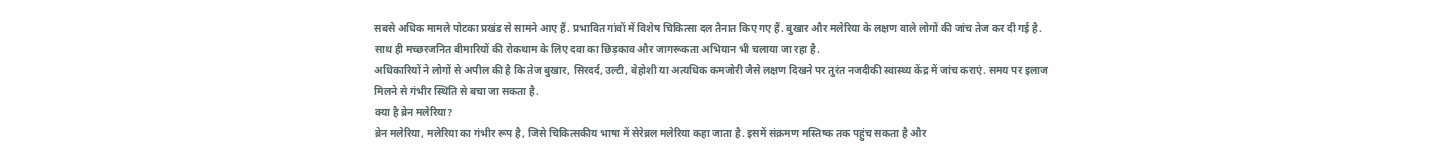सबसे अधिक मामले पोटका प्रखंड से सामने आए हैं. प्रभावित गांवों में विशेष चिकित्सा दल तैनात किए गए हैं. बुखार और मलेरिया के लक्षण वाले लोगों की जांच तेज कर दी गई है. साथ ही मच्छरजनित बीमारियों की रोकथाम के लिए दवा का छिड़काव और जागरूकता अभियान भी चलाया जा रहा है.
अधिकारियों ने लोगों से अपील की है कि तेज बुखार, सिरदर्द, उल्टी, बेहोशी या अत्यधिक कमजोरी जैसे लक्षण दिखने पर तुरंत नजदीकी स्वास्थ्य केंद्र में जांच कराएं. समय पर इलाज मिलने से गंभीर स्थिति से बचा जा सकता है.
क्या है ब्रेन मलेरिया?
ब्रेन मलेरिया, मलेरिया का गंभीर रूप है, जिसे चिकित्सकीय भाषा में सेरेब्रल मलेरिया कहा जाता है. इसमें संक्रमण मस्तिष्क तक पहुंच सकता है और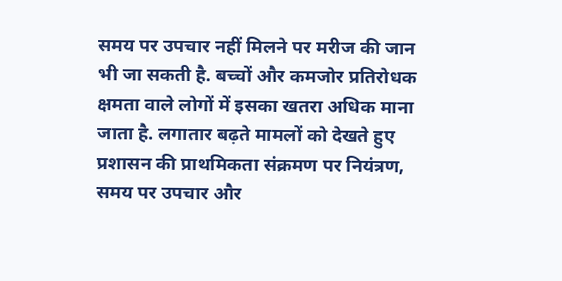समय पर उपचार नहीं मिलने पर मरीज की जान भी जा सकती है. बच्चों और कमजोर प्रतिरोधक क्षमता वाले लोगों में इसका खतरा अधिक माना जाता है. लगातार बढ़ते मामलों को देखते हुए प्रशासन की प्राथमिकता संक्रमण पर नियंत्रण, समय पर उपचार और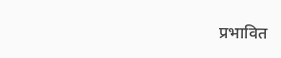प्रभावित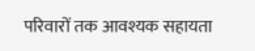परिवारों तक आवश्यक सहायता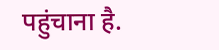पहुंचाना है.